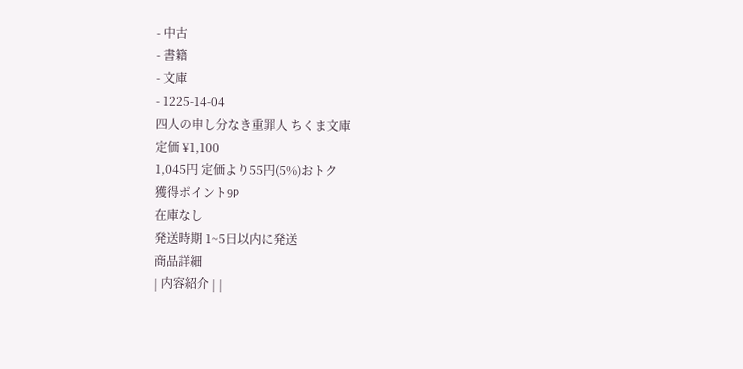- 中古
- 書籍
- 文庫
- 1225-14-04
四人の申し分なき重罪人 ちくま文庫
定価 ¥1,100
1,045円 定価より55円(5%)おトク
獲得ポイント9P
在庫なし
発送時期 1~5日以内に発送
商品詳細
| 内容紹介 | |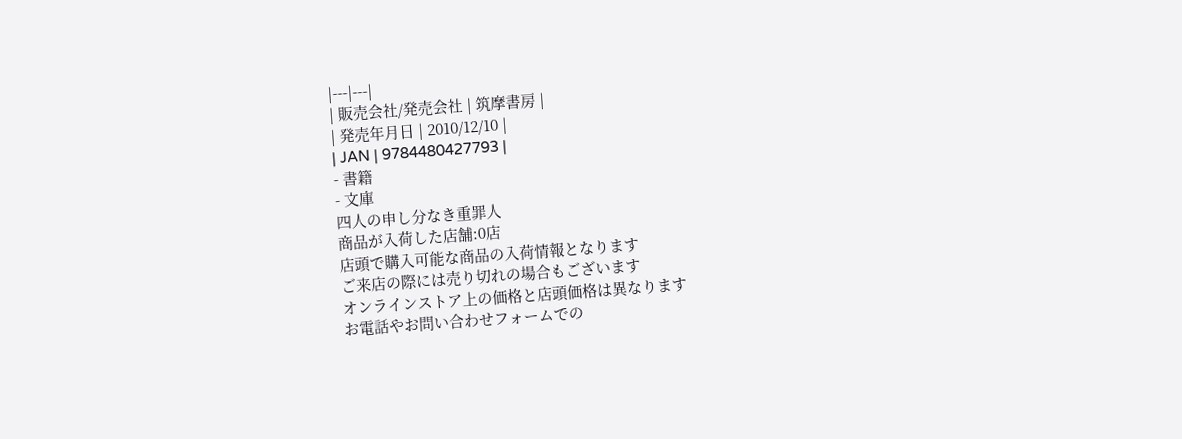|---|---|
| 販売会社/発売会社 | 筑摩書房 |
| 発売年月日 | 2010/12/10 |
| JAN | 9784480427793 |
- 書籍
- 文庫
四人の申し分なき重罪人
商品が入荷した店舗:0店
店頭で購入可能な商品の入荷情報となります
ご来店の際には売り切れの場合もございます
オンラインストア上の価格と店頭価格は異なります
お電話やお問い合わせフォームでの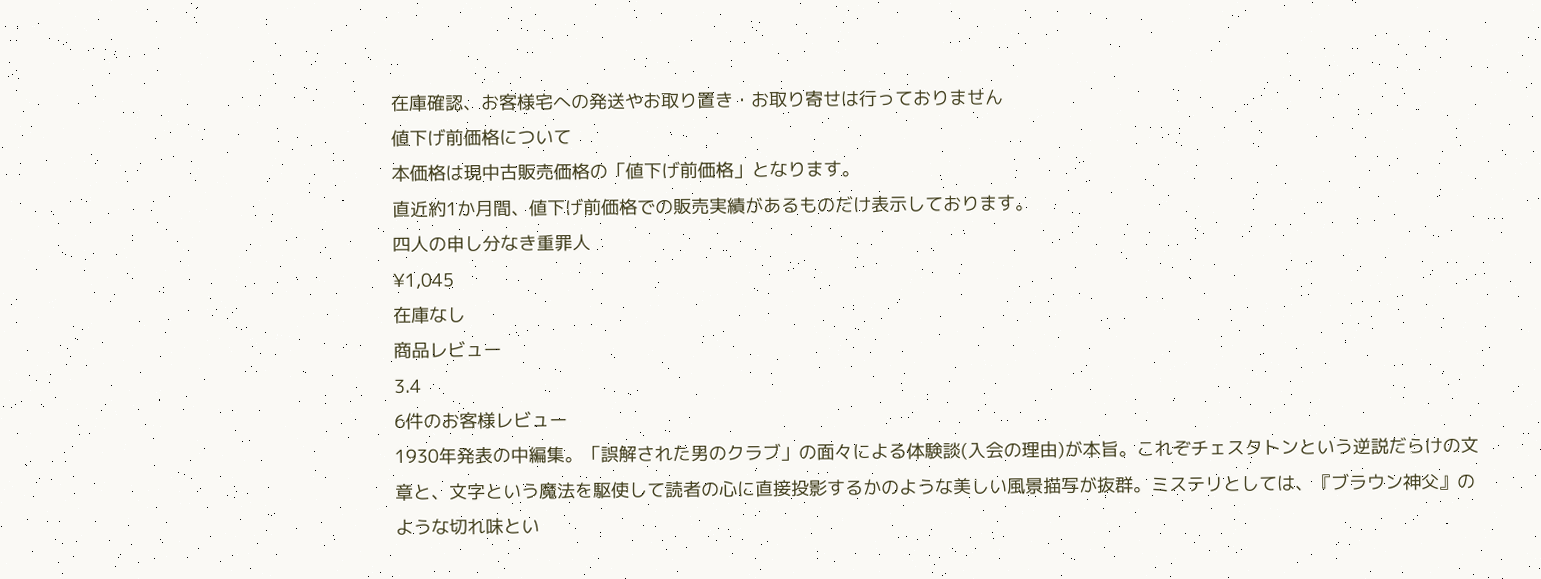在庫確認、お客様宅への発送やお取り置き・お取り寄せは行っておりません
値下げ前価格について
本価格は現中古販売価格の「値下げ前価格」となります。
直近約1か月間、値下げ前価格での販売実績があるものだけ表示しております。
四人の申し分なき重罪人
¥1,045
在庫なし
商品レビュー
3.4
6件のお客様レビュー
1930年発表の中編集。「誤解された男のクラブ」の面々による体験談(入会の理由)が本旨。これぞチェスタトンという逆説だらけの文章と、文字という魔法を駆使して読者の心に直接投影するかのような美しい風景描写が抜群。ミステリとしては、『ブラウン神父』のような切れ味とい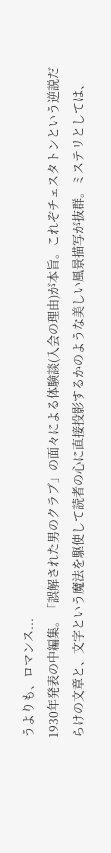うよりも、ロマンス...
1930年発表の中編集。「誤解された男のクラブ」の面々による体験談(入会の理由)が本旨。これぞチェスタトンという逆説だらけの文章と、文字という魔法を駆使して読者の心に直接投影するかのような美しい風景描写が抜群。ミステリとしては、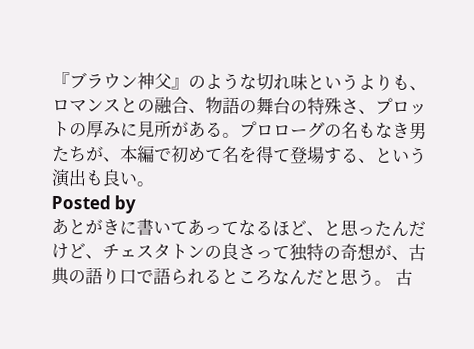『ブラウン神父』のような切れ味というよりも、ロマンスとの融合、物語の舞台の特殊さ、プロットの厚みに見所がある。プロローグの名もなき男たちが、本編で初めて名を得て登場する、という演出も良い。
Posted by
あとがきに書いてあってなるほど、と思ったんだけど、チェスタトンの良さって独特の奇想が、古典の語り口で語られるところなんだと思う。 古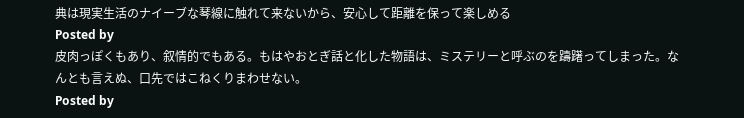典は現実生活のナイーブな琴線に触れて来ないから、安心して距離を保って楽しめる
Posted by
皮肉っぽくもあり、叙情的でもある。もはやおとぎ話と化した物語は、ミステリーと呼ぶのを躊躇ってしまった。なんとも言えぬ、口先ではこねくりまわせない。
Posted by